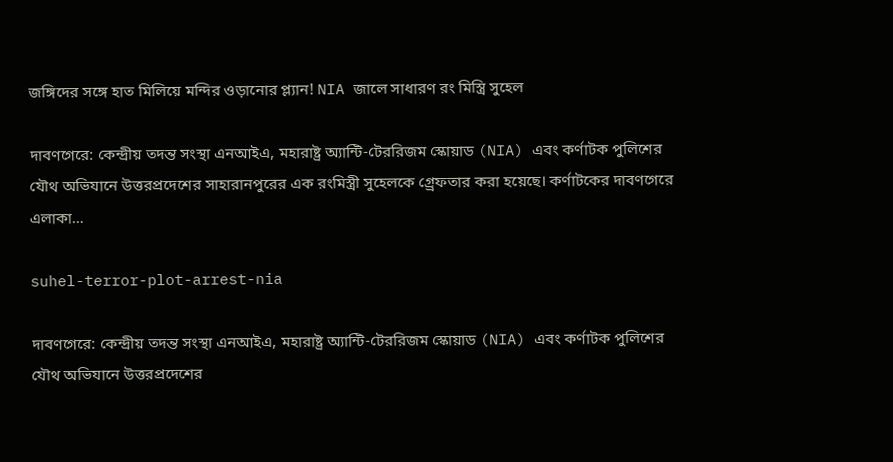জঙ্গিদের সঙ্গে হাত মিলিয়ে মন্দির ওড়ানোর প্ল্যান! NIA জালে সাধারণ রং মিস্ত্রি সুহেল

দাবণগেরে: কেন্দ্রীয় তদন্ত সংস্থা এনআইএ, মহারাষ্ট্র অ্যান্টি-টেররিজম স্কোয়াড (NIA) এবং কর্ণাটক পুলিশের যৌথ অভিযানে উত্তরপ্রদেশের সাহারানপুরের এক রংমিস্ত্রী সুহেলকে গ্র্রেফতার করা হয়েছে। কর্ণাটকের দাবণগেরে এলাকা…

suhel-terror-plot-arrest-nia

দাবণগেরে: কেন্দ্রীয় তদন্ত সংস্থা এনআইএ, মহারাষ্ট্র অ্যান্টি-টেররিজম স্কোয়াড (NIA) এবং কর্ণাটক পুলিশের যৌথ অভিযানে উত্তরপ্রদেশের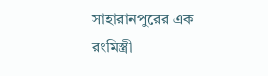সাহারানপুরের এক রংমিস্ত্রী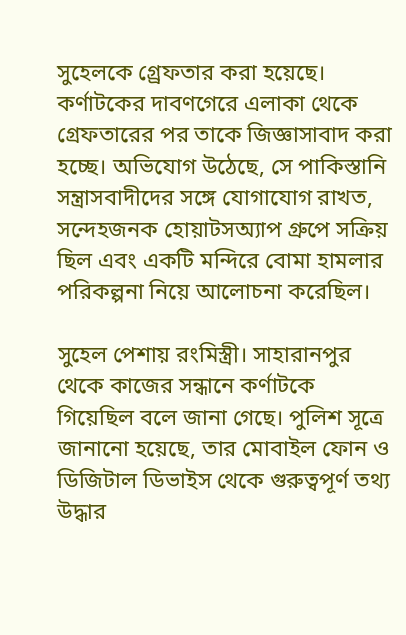সুহেলকে গ্র্রেফতার করা হয়েছে। কর্ণাটকের দাবণগেরে এলাকা থেকে গ্রেফতারের পর তাকে জিজ্ঞাসাবাদ করা হচ্ছে। অভিযোগ উঠেছে, সে পাকিস্তানি সন্ত্রাসবাদীদের সঙ্গে যোগাযোগ রাখত, সন্দেহজনক হোয়াটসঅ্যাপ গ্রুপে সক্রিয় ছিল এবং একটি মন্দিরে বোমা হামলার পরিকল্পনা নিয়ে আলোচনা করেছিল।

সুহেল পেশায় রংমিস্ত্রী। সাহারানপুর থেকে কাজের সন্ধানে কর্ণাটকে গিয়েছিল বলে জানা গেছে। পুলিশ সূত্রে জানানো হয়েছে, তার মোবাইল ফোন ও ডিজিটাল ডিভাইস থেকে গুরুত্বপূর্ণ তথ্য উদ্ধার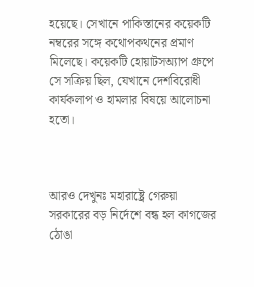হয়েছে। সেখানে পাকিস্তানের কয়েকটি নম্বরের সঙ্গে কথোপকথনের প্রমাণ মিলেছে। কয়েকটি হোয়াটসঅ্যাপ গ্রুপে সে সক্রিয় ছিল, যেখানে দেশবিরোধী কার্যকলাপ ও হামলার বিষয়ে আলোচনা হতো।



আরও দেখুনঃ মহারাষ্ট্রে গেরুয়া সরকারের বড় নির্দেশে বন্ধ হল কাগজের ঠোঙা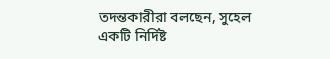তদন্তকারীরা বলছেন, সুহেল একটি নির্দিষ্ট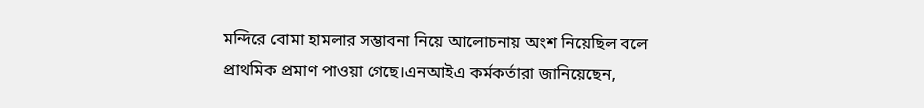মন্দিরে বোমা হামলার সম্ভাবনা নিয়ে আলোচনায় অংশ নিয়েছিল বলে প্রাথমিক প্রমাণ পাওয়া গেছে।এনআইএ কর্মকর্তারা জানিয়েছেন,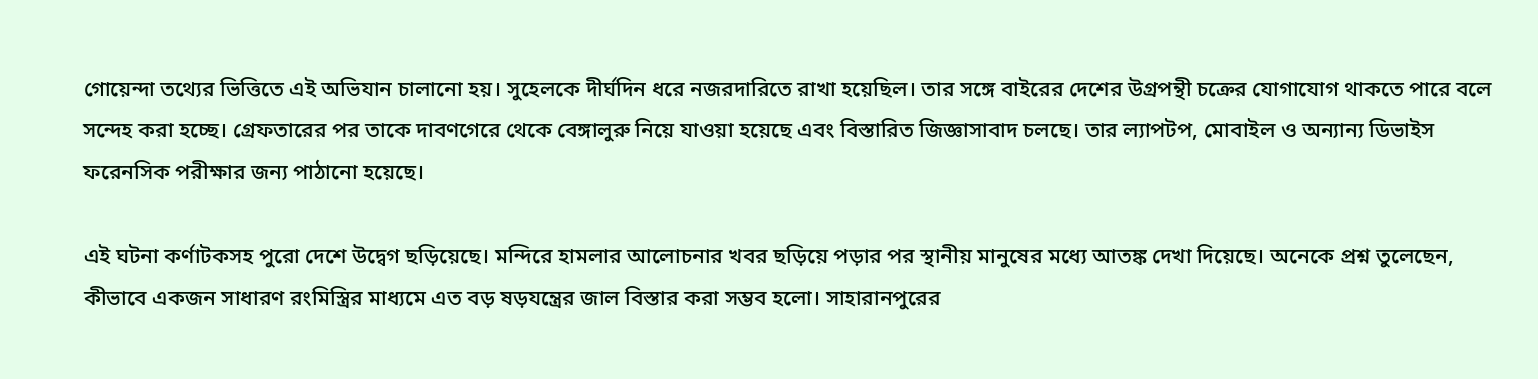গোয়েন্দা তথ্যের ভিত্তিতে এই অভিযান চালানো হয়। সুহেলকে দীর্ঘদিন ধরে নজরদারিতে রাখা হয়েছিল। তার সঙ্গে বাইরের দেশের উগ্রপন্থী চক্রের যোগাযোগ থাকতে পারে বলে সন্দেহ করা হচ্ছে। গ্রেফতারের পর তাকে দাবণগেরে থেকে বেঙ্গালুরু নিয়ে যাওয়া হয়েছে এবং বিস্তারিত জিজ্ঞাসাবাদ চলছে। তার ল্যাপটপ, মোবাইল ও অন্যান্য ডিভাইস ফরেনসিক পরীক্ষার জন্য পাঠানো হয়েছে।

এই ঘটনা কর্ণাটকসহ পুরো দেশে উদ্বেগ ছড়িয়েছে। মন্দিরে হামলার আলোচনার খবর ছড়িয়ে পড়ার পর স্থানীয় মানুষের মধ্যে আতঙ্ক দেখা দিয়েছে। অনেকে প্রশ্ন তুলেছেন, কীভাবে একজন সাধারণ রংমিস্ত্রির মাধ্যমে এত বড় ষড়যন্ত্রের জাল বিস্তার করা সম্ভব হলো। সাহারানপুরের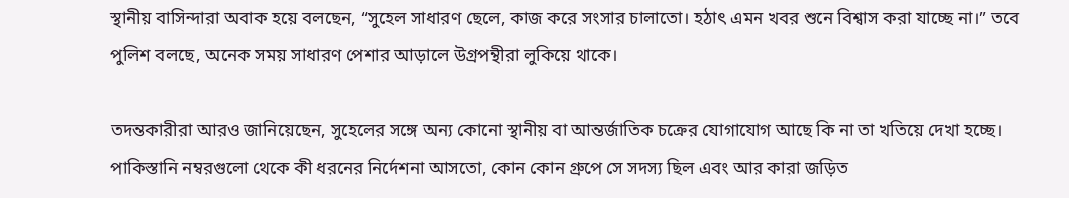স্থানীয় বাসিন্দারা অবাক হয়ে বলছেন, “সুহেল সাধারণ ছেলে, কাজ করে সংসার চালাতো। হঠাৎ এমন খবর শুনে বিশ্বাস করা যাচ্ছে না।” তবে পুলিশ বলছে, অনেক সময় সাধারণ পেশার আড়ালে উগ্রপন্থীরা লুকিয়ে থাকে।

তদন্তকারীরা আরও জানিয়েছেন, সুহেলের সঙ্গে অন্য কোনো স্থানীয় বা আন্তর্জাতিক চক্রের যোগাযোগ আছে কি না তা খতিয়ে দেখা হচ্ছে। পাকিস্তানি নম্বরগুলো থেকে কী ধরনের নির্দেশনা আসতো, কোন কোন গ্রুপে সে সদস্য ছিল এবং আর কারা জড়িত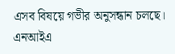এসব বিষয়ে গভীর অনুসন্ধান চলছে। এনআইএ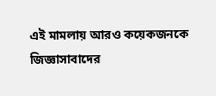এই মামলায় আরও কয়েকজনকে জিজ্ঞাসাবাদের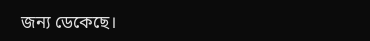জন্য ডেকেছে।